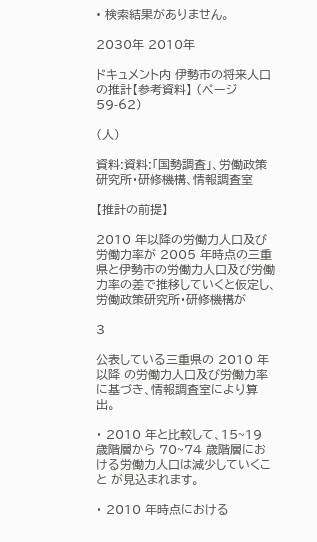• 検索結果がありません。

2030年 2010年

ドキュメント内 伊勢市の将来人口の推計【参考資料】 (ページ 59-62)

(人)

資料:資料:「国勢調査」、労働政策研究所・研修機構、情報調査室

【推計の前提】

2010 年以降の労働力人口及び労働力率が 2005 年時点の三重県と伊勢市の労働力人口及び労働 力率の差で推移していくと仮定し、労働政策研究所・研修機構が

3

公表している三重県の 2010 年以降 の労働力人口及び労働力率に基づき、情報調査室により算出。

・ 2010 年と比較して、15~19 歳階層から 70~74 歳階層における労働力人口は減少していくこと が見込まれます。

・ 2010 年時点における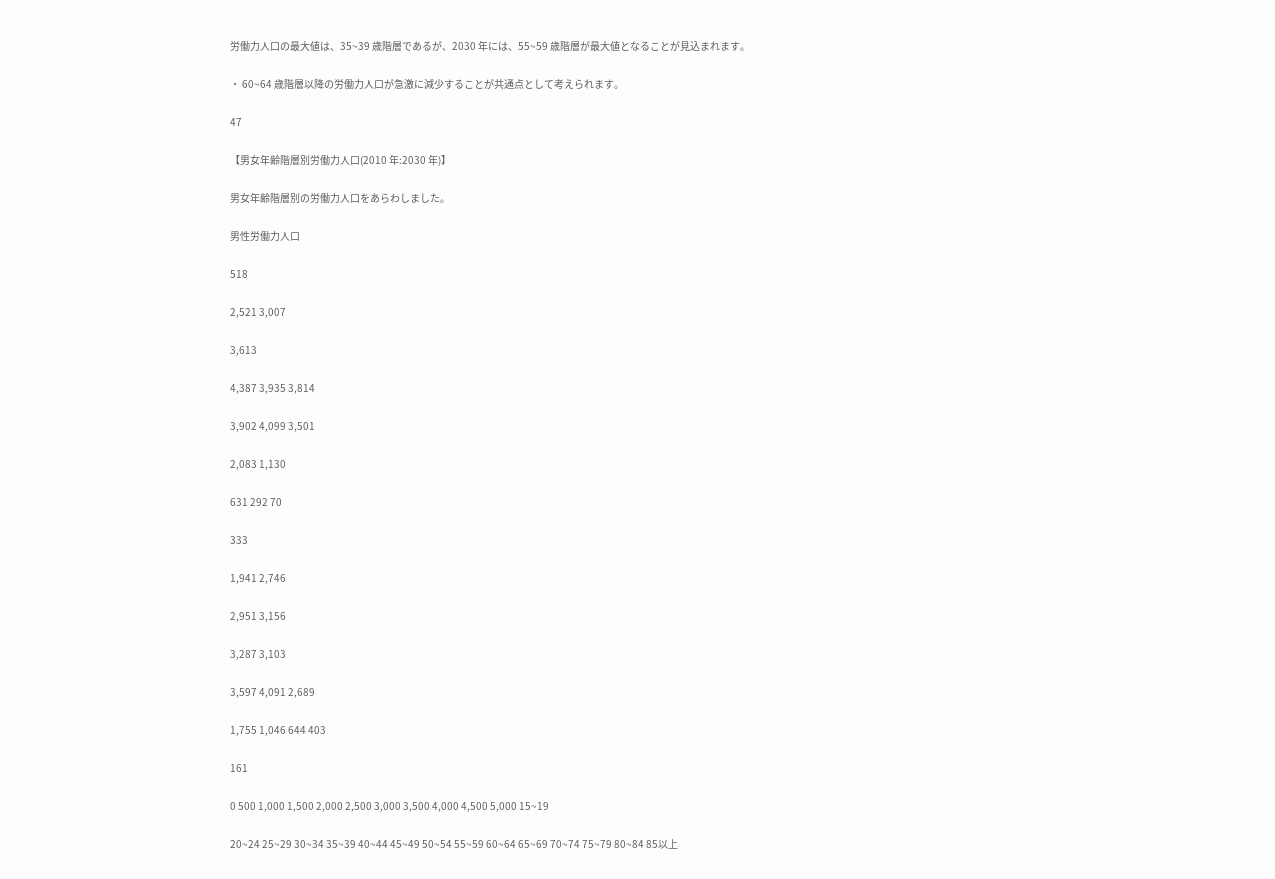労働力人口の最大値は、35~39 歳階層であるが、2030 年には、55~59 歳階層が最大値となることが見込まれます。

・ 60~64 歳階層以降の労働力人口が急激に減少することが共通点として考えられます。

47

【男女年齢階層別労働力人口(2010 年:2030 年)】

男女年齢階層別の労働力人口をあらわしました。

男性労働力人口

518

2,521 3,007

3,613

4,387 3,935 3,814

3,902 4,099 3,501

2,083 1,130

631 292 70

333

1,941 2,746

2,951 3,156

3,287 3,103

3,597 4,091 2,689

1,755 1,046 644 403

161

0 500 1,000 1,500 2,000 2,500 3,000 3,500 4,000 4,500 5,000 15~19

20~24 25~29 30~34 35~39 40~44 45~49 50~54 55~59 60~64 65~69 70~74 75~79 80~84 85以上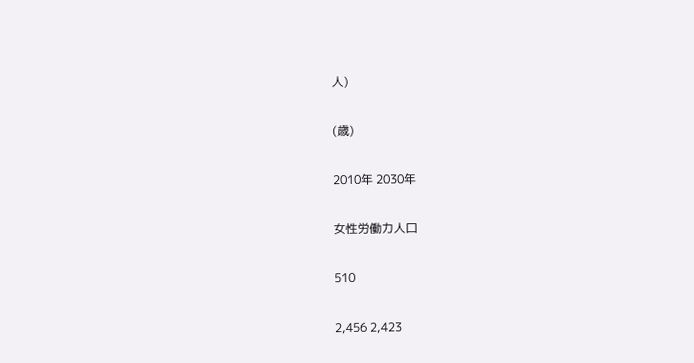人)

(歳)

2010年 2030年

女性労働力人口

510

2,456 2,423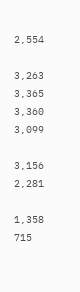2,554

3,263 3,365 3,360 3,099

3,156 2,281

1,358 715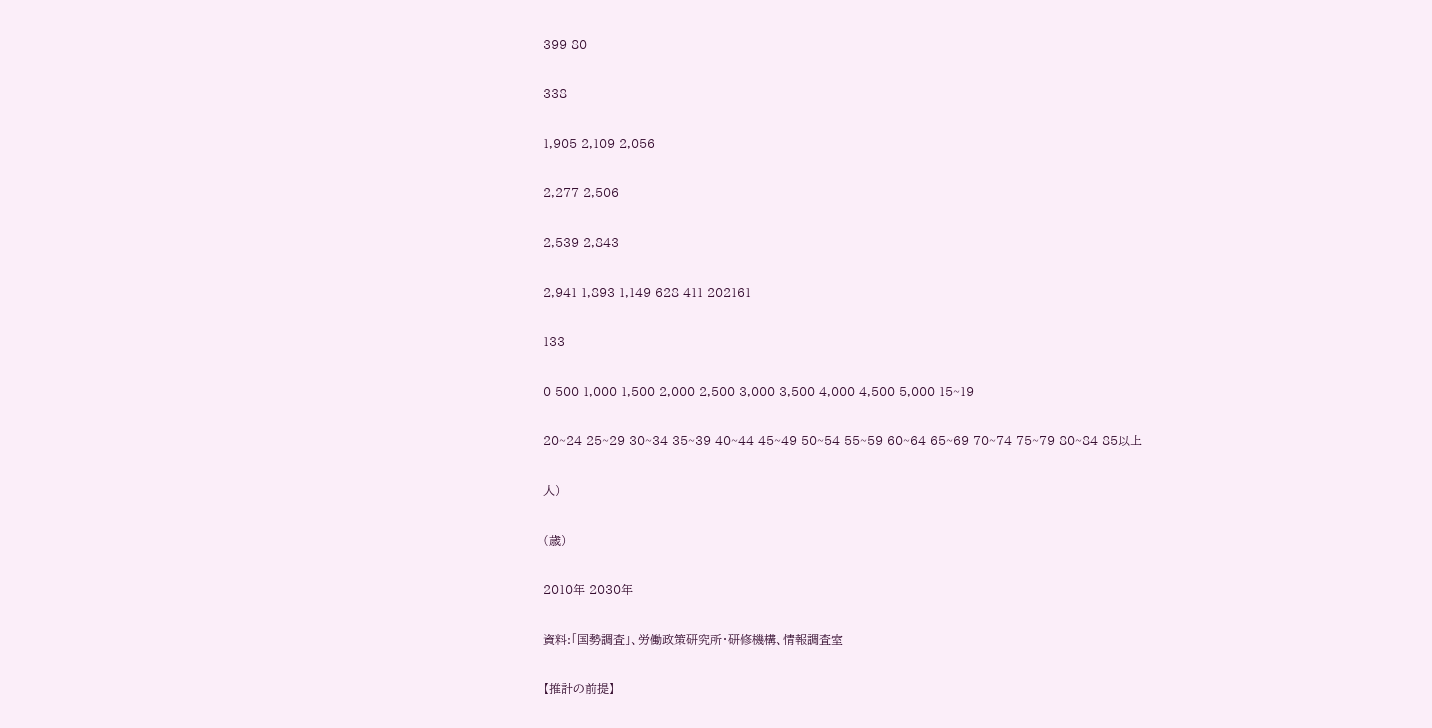399 80

338

1,905 2,109 2,056

2,277 2,506

2,539 2,843

2,941 1,893 1,149 628 411 202161

133

0 500 1,000 1,500 2,000 2,500 3,000 3,500 4,000 4,500 5,000 15~19

20~24 25~29 30~34 35~39 40~44 45~49 50~54 55~59 60~64 65~69 70~74 75~79 80~84 85以上

人)

(歳)

2010年 2030年

資料:「国勢調査」、労働政策研究所・研修機構、情報調査室

【推計の前提】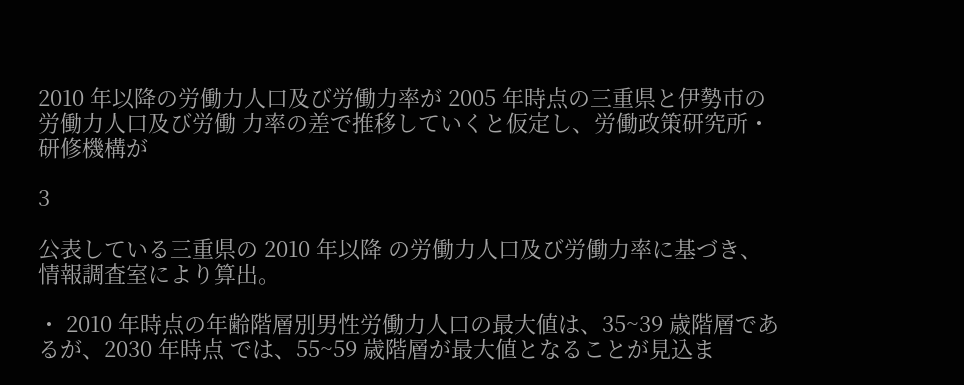2010 年以降の労働力人口及び労働力率が 2005 年時点の三重県と伊勢市の労働力人口及び労働 力率の差で推移していくと仮定し、労働政策研究所・研修機構が

3

公表している三重県の 2010 年以降 の労働力人口及び労働力率に基づき、情報調査室により算出。

・ 2010 年時点の年齢階層別男性労働力人口の最大値は、35~39 歳階層であるが、2030 年時点 では、55~59 歳階層が最大値となることが見込ま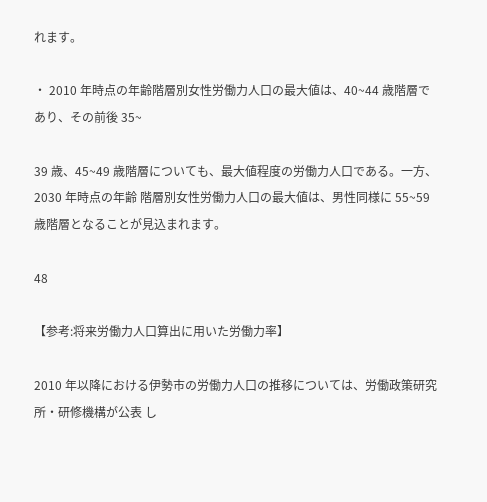れます。

・ 2010 年時点の年齢階層別女性労働力人口の最大値は、40~44 歳階層であり、その前後 35~

39 歳、45~49 歳階層についても、最大値程度の労働力人口である。一方、2030 年時点の年齢 階層別女性労働力人口の最大値は、男性同様に 55~59 歳階層となることが見込まれます。

48

【参考:将来労働力人口算出に用いた労働力率】

2010 年以降における伊勢市の労働力人口の推移については、労働政策研究所・研修機構が公表 し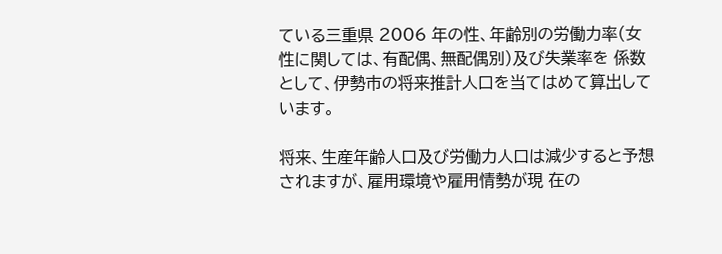ている三重県 2006 年の性、年齢別の労働力率(女性に関しては、有配偶、無配偶別)及び失業率を 係数として、伊勢市の将来推計人口を当てはめて算出しています。

将来、生産年齢人口及び労働力人口は減少すると予想されますが、雇用環境や雇用情勢が現 在の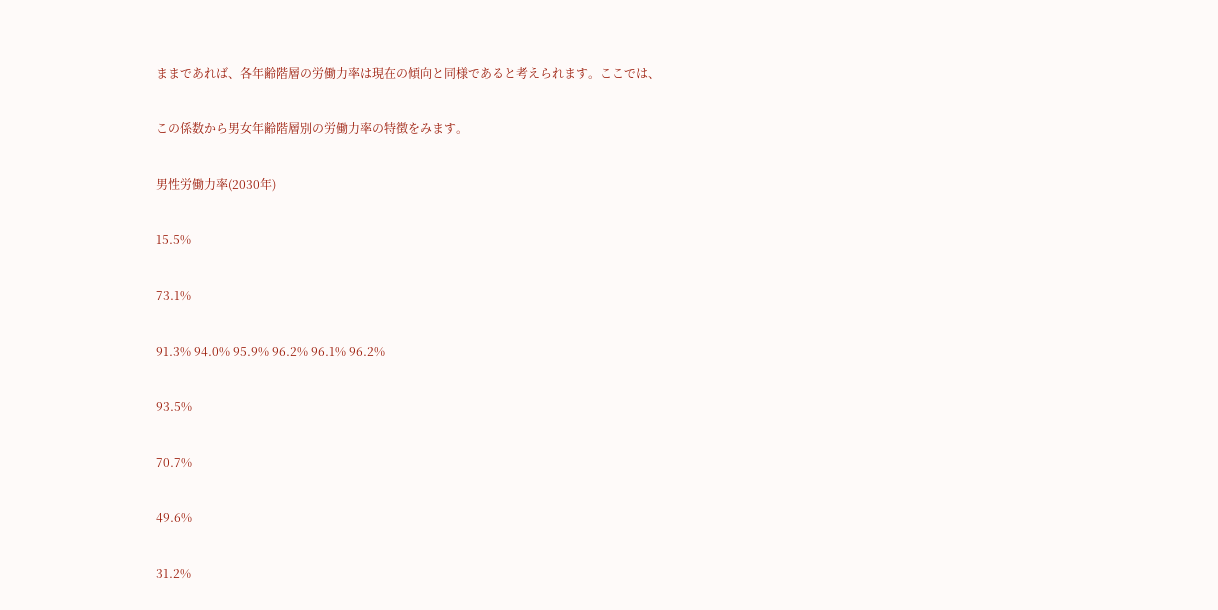ままであれば、各年齢階層の労働力率は現在の傾向と同様であると考えられます。ここでは、

この係数から男女年齢階層別の労働力率の特徴をみます。

男性労働力率(2030年)

15.5%

73.1%

91.3% 94.0% 95.9% 96.2% 96.1% 96.2%

93.5%

70.7%

49.6%

31.2%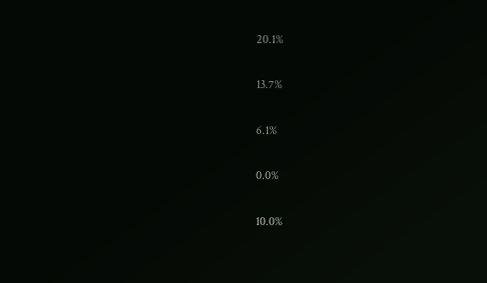20.1%

13.7%

6.1%

0.0%

10.0%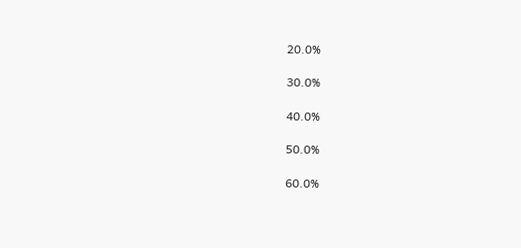20.0%

30.0%

40.0%

50.0%

60.0%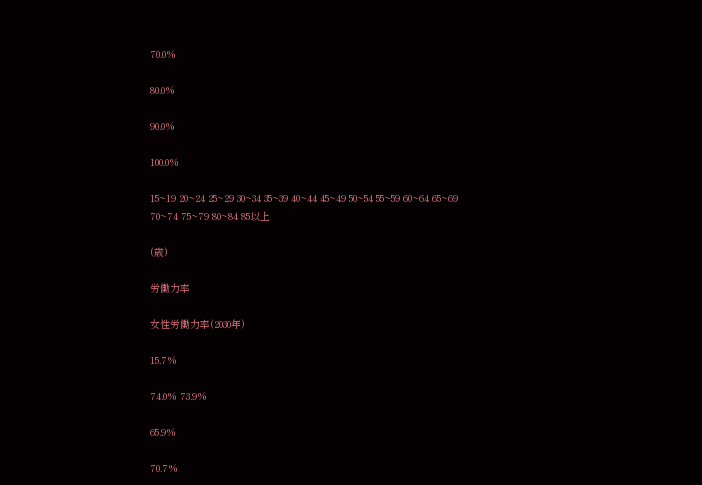70.0%

80.0%

90.0%

100.0%

15~19 20~24 25~29 30~34 35~39 40~44 45~49 50~54 55~59 60~64 65~69 70~74 75~79 80~84 85以上

(歳)

労働力率

女性労働力率(2030年)

15.7%

74.0% 73.9%

65.9%

70.7%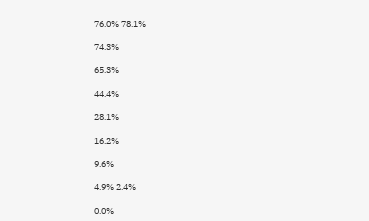76.0% 78.1%

74.3%

65.3%

44.4%

28.1%

16.2%

9.6%

4.9% 2.4%

0.0%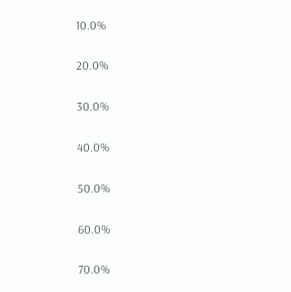10.0%

20.0%

30.0%

40.0%

50.0%

60.0%

70.0%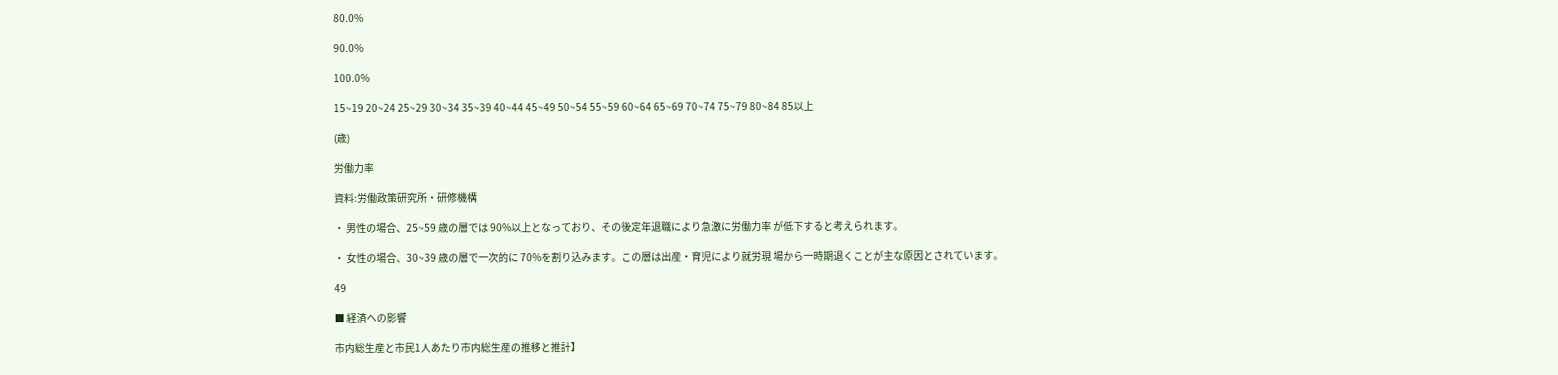80.0%

90.0%

100.0%

15~19 20~24 25~29 30~34 35~39 40~44 45~49 50~54 55~59 60~64 65~69 70~74 75~79 80~84 85以上

(歳)

労働力率

資料:労働政策研究所・研修機構

・ 男性の場合、25~59 歳の層では 90%以上となっており、その後定年退職により急激に労働力率 が低下すると考えられます。

・ 女性の場合、30~39 歳の層で一次的に 70%を割り込みます。この層は出産・育児により就労現 場から一時期退くことが主な原因とされています。

49

■ 経済への影響

市内総生産と市民1人あたり市内総生産の推移と推計】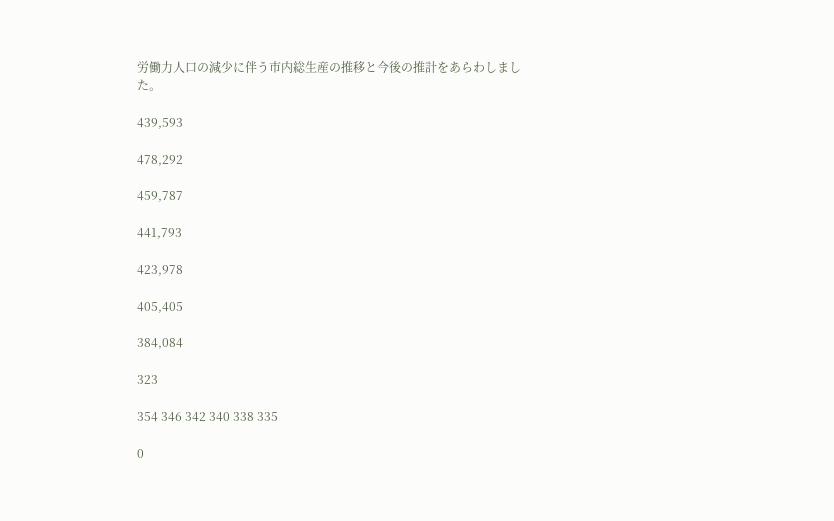労働力人口の減少に伴う市内総生産の推移と今後の推計をあらわしました。

439,593

478,292

459,787

441,793

423,978

405,405

384,084

323

354 346 342 340 338 335

0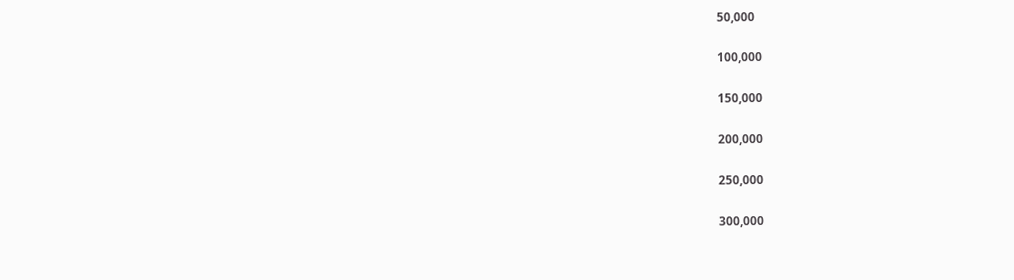50,000

100,000

150,000

200,000

250,000

300,000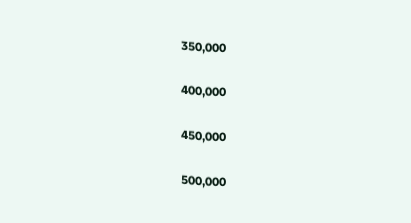350,000

400,000

450,000

500,000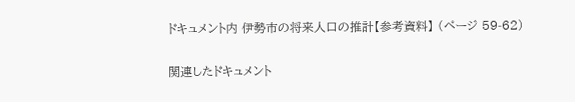ドキュメント内 伊勢市の将来人口の推計【参考資料】 (ページ 59-62)

関連したドキュメント